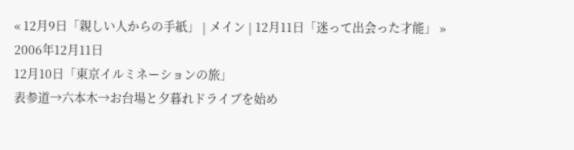« 12月9日「親しい人からの手紙」 | メイン | 12月11日「迷って出会った才能」 »
2006年12月11日
12月10日「東京イルミネーションの旅」
表参道→六本木→お台場と夕暮れドライブを始め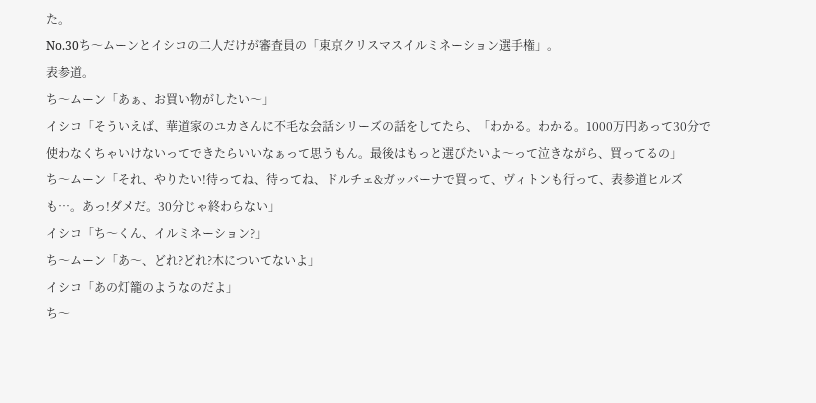た。
No.30ち〜ムーンとイシコの二人だけが審査員の「東京クリスマスイルミネーション選手権」。
表参道。
ち〜ムーン「あぁ、お買い物がしたい〜」
イシコ「そういえば、華道家のユカさんに不毛な会話シリーズの話をしてたら、「わかる。わかる。1000万円あって30分で使わなくちゃいけないってできたらいいなぁって思うもん。最後はもっと選びたいよ〜って泣きながら、買ってるの」
ち〜ムーン「それ、やりたい!待ってね、待ってね、ドルチェ&ガッバーナで買って、ヴィトンも行って、表参道ヒルズも…。あっ!ダメだ。30分じゃ終わらない」
イシコ「ち〜くん、イルミネーション?」
ち〜ムーン「あ〜、どれ?どれ?木についてないよ」
イシコ「あの灯籠のようなのだよ」
ち〜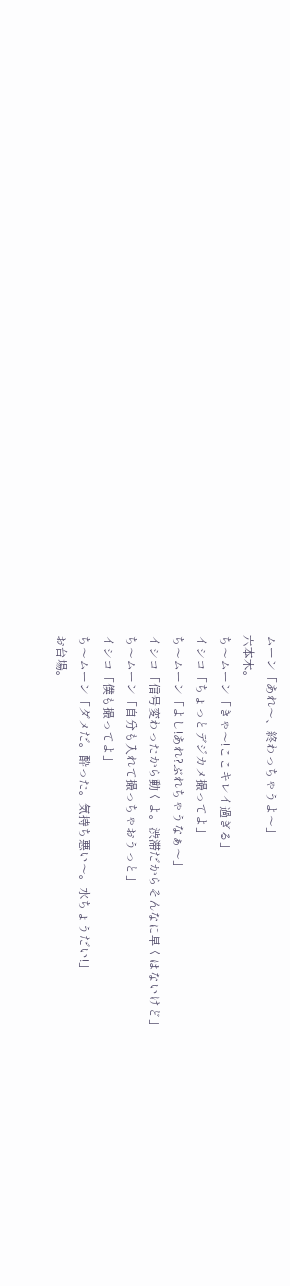ムーン「あれ〜、終わっちゃうよ〜」
六本木。
ち〜ムーン「きゃ〜!ここキレイ過ぎる」
イシコ「ちょっとデジカメ撮ってよ」
ち〜ムーン「よし!あれ?ぶれちゃうなぁ〜」
イシコ「信号変わったから動くよ。渋滞だからそんなに早くはないけど」
ち〜ムーン「自分も入れて撮っちゃおうっと」
イシコ「僕も撮ってよ」
ち〜ムーン「ダメだ。酔った。気持ち悪い〜。水ちょうだい!」
お台場。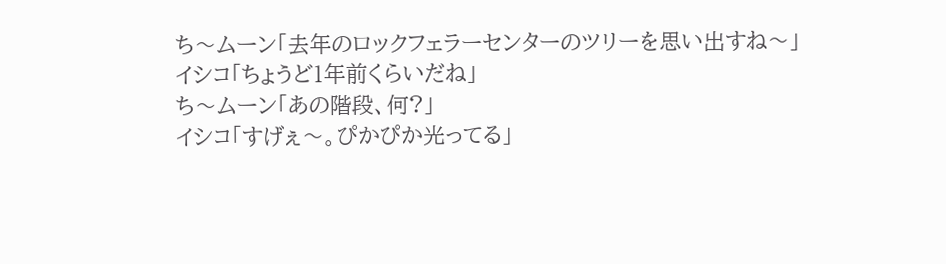ち〜ムーン「去年のロックフェラーセンターのツリーを思い出すね〜」
イシコ「ちょうど1年前くらいだね」
ち〜ムーン「あの階段、何?」
イシコ「すげぇ〜。ぴかぴか光ってる」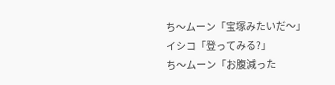ち〜ムーン「宝塚みたいだ〜」
イシコ「登ってみる?」
ち〜ムーン「お腹減った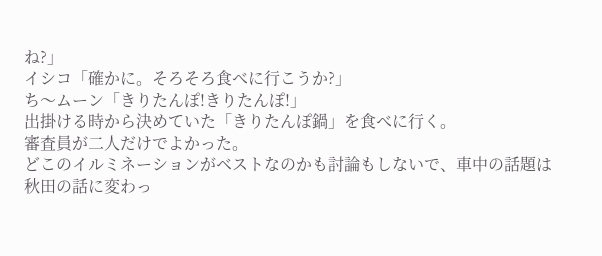ね?」
イシコ「確かに。そろそろ食べに行こうか?」
ち〜ムーン「きりたんぽ!きりたんぽ!」
出掛ける時から決めていた「きりたんぽ鍋」を食べに行く。
審査員が二人だけでよかった。
どこのイルミネーションがベストなのかも討論もしないで、車中の話題は秋田の話に変わっ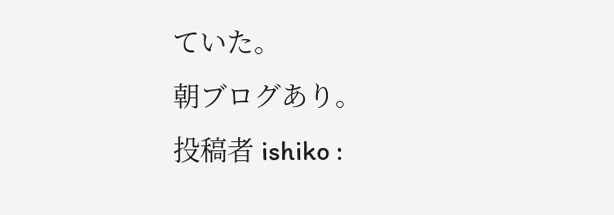ていた。
朝ブログあり。
投稿者 ishiko :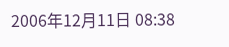2006年12月11日 08:38